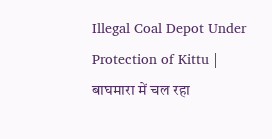Illegal Coal Depot Under Protection of Kittu | बाघमारा में चल रहा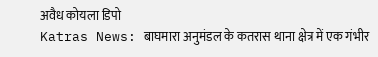अवैध कोयला डिपो
Katras News: बाघमारा अनुमंडल के कतरास थाना क्षेत्र में एक गंभीर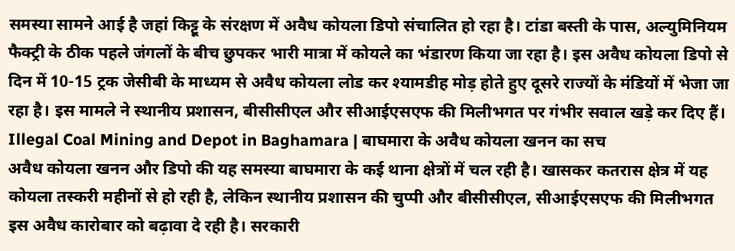समस्या सामने आई है जहां किट्टू के संरक्षण में अवैध कोयला डिपो संचालित हो रहा है। टांडा बस्ती के पास, अल्युमिनियम फैक्ट्री के ठीक पहले जंगलों के बीच छुपकर भारी मात्रा में कोयले का भंडारण किया जा रहा है। इस अवैध कोयला डिपो से दिन में 10-15 ट्रक जेसीबी के माध्यम से अवैध कोयला लोड कर श्यामडीह मोड़ होते हुए दूसरे राज्यों के मंडियों में भेजा जा रहा है। इस मामले ने स्थानीय प्रशासन, बीसीसीएल और सीआईएसएफ की मिलीभगत पर गंभीर सवाल खड़े कर दिए हैं।
Illegal Coal Mining and Depot in Baghamara | बाघमारा के अवैध कोयला खनन का सच
अवैध कोयला खनन और डिपो की यह समस्या बाघमारा के कई थाना क्षेत्रों में चल रही है। खासकर कतरास क्षेत्र में यह कोयला तस्करी महीनों से हो रही है, लेकिन स्थानीय प्रशासन की चुप्पी और बीसीसीएल, सीआईएसएफ की मिलीभगत इस अवैध कारोबार को बढ़ावा दे रही है। सरकारी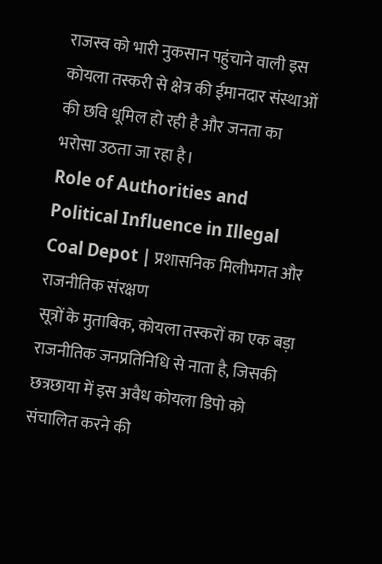राजस्व को भारी नुकसान पहुंचाने वाली इस कोयला तस्करी से क्षेत्र की ईमानदार संस्थाओं की छवि धूमिल हो रही है और जनता का भरोसा उठता जा रहा है।
Role of Authorities and Political Influence in Illegal Coal Depot | प्रशासनिक मिलीभगत और राजनीतिक संरक्षण
सूत्रों के मुताबिक, कोयला तस्करों का एक बड़ा राजनीतिक जनप्रतिनिधि से नाता है, जिसकी छत्रछाया में इस अवैध कोयला डिपो को संचालित करने की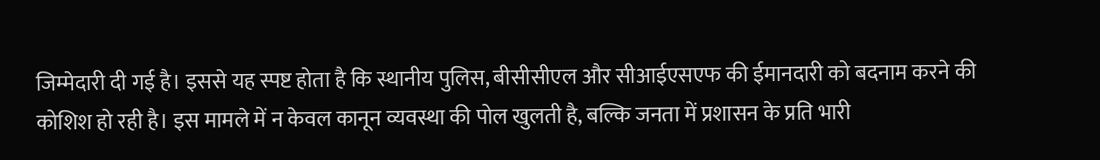जिम्मेदारी दी गई है। इससे यह स्पष्ट होता है कि स्थानीय पुलिस, बीसीसीएल और सीआईएसएफ की ईमानदारी को बदनाम करने की कोशिश हो रही है। इस मामले में न केवल कानून व्यवस्था की पोल खुलती है, बल्कि जनता में प्रशासन के प्रति भारी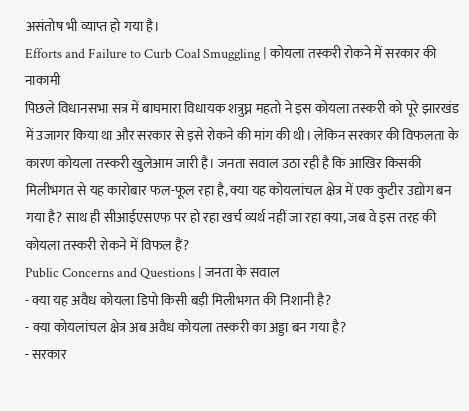असंतोष भी व्याप्त हो गया है।
Efforts and Failure to Curb Coal Smuggling | कोयला तस्करी रोकने में सरकार की नाकामी
पिछले विधानसभा सत्र में बाघमारा विधायक शत्रुघ्न महतो ने इस कोयला तस्करी को पूरे झारखंड में उजागर किया था और सरकार से इसे रोकने की मांग की थी। लेकिन सरकार की विफलता के कारण कोयला तस्करी खुलेआम जारी है। जनता सवाल उठा रही है कि आखिर किसकी मिलीभगत से यह कारोबार फल-फूल रहा है, क्या यह कोयलांचल क्षेत्र में एक कुटीर उद्योग बन गया है? साथ ही सीआईएसएफ पर हो रहा खर्च व्यर्थ नहीं जा रहा क्या, जब वे इस तरह की कोयला तस्करी रोकने में विफल हैं?
Public Concerns and Questions | जनता के सवाल
- क्या यह अवैध कोयला डिपो किसी बड़ी मिलीभगत की निशानी है?
- क्या कोयलांचल क्षेत्र अब अवैध कोयला तस्करी का अड्डा बन गया है?
- सरकार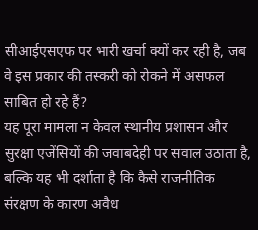सीआईएसएफ पर भारी खर्चा क्यों कर रही है, जब वे इस प्रकार की तस्करी को रोकने में असफल साबित हो रहे हैं?
यह पूरा मामला न केवल स्थानीय प्रशासन और सुरक्षा एजेंसियों की जवाबदेही पर सवाल उठाता है, बल्कि यह भी दर्शाता है कि कैसे राजनीतिक संरक्षण के कारण अवैध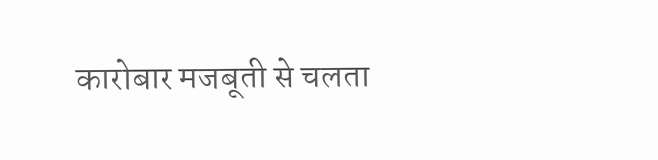कारोबार मजबूती से चलता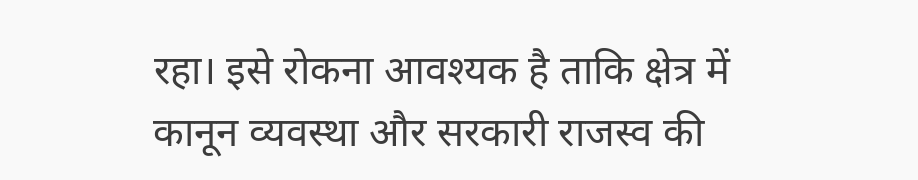रहा। इसे रोकना आवश्यक है ताकि क्षेत्र में कानून व्यवस्था और सरकारी राजस्व की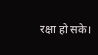रक्षा हो सके।